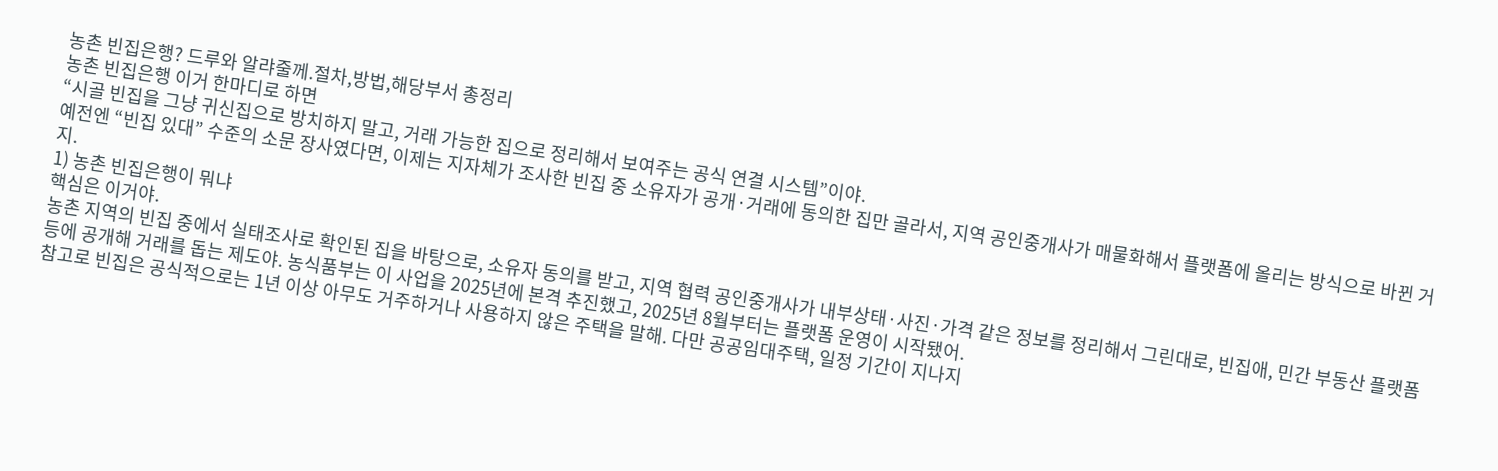농촌 빈집은행? 드루와 알랴줄께.절차,방법,해당부서 총정리
농촌 빈집은행 이거 한마디로 하면
“시골 빈집을 그냥 귀신집으로 방치하지 말고, 거래 가능한 집으로 정리해서 보여주는 공식 연결 시스템”이야.
예전엔 “빈집 있대” 수준의 소문 장사였다면, 이제는 지자체가 조사한 빈집 중 소유자가 공개·거래에 동의한 집만 골라서, 지역 공인중개사가 매물화해서 플랫폼에 올리는 방식으로 바뀐 거지.
1) 농촌 빈집은행이 뭐냐
핵심은 이거야.
농촌 지역의 빈집 중에서 실태조사로 확인된 집을 바탕으로, 소유자 동의를 받고, 지역 협력 공인중개사가 내부상태·사진·가격 같은 정보를 정리해서 그린대로, 빈집애, 민간 부동산 플랫폼 등에 공개해 거래를 돕는 제도야. 농식품부는 이 사업을 2025년에 본격 추진했고, 2025년 8월부터는 플랫폼 운영이 시작됐어.
참고로 빈집은 공식적으로는 1년 이상 아무도 거주하거나 사용하지 않은 주택을 말해. 다만 공공임대주택, 일정 기간이 지나지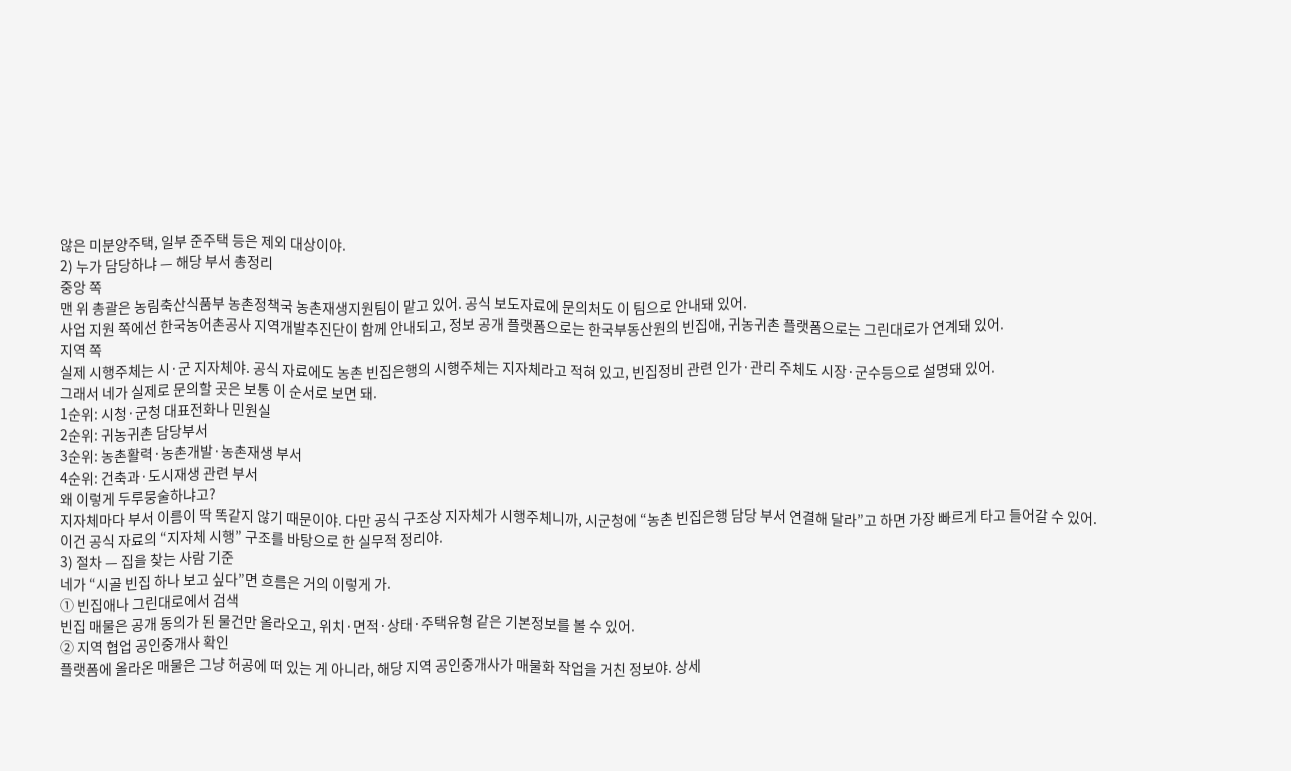않은 미분양주택, 일부 준주택 등은 제외 대상이야.
2) 누가 담당하냐 — 해당 부서 총정리
중앙 쪽
맨 위 총괄은 농림축산식품부 농촌정책국 농촌재생지원팀이 맡고 있어. 공식 보도자료에 문의처도 이 팀으로 안내돼 있어.
사업 지원 쪽에선 한국농어촌공사 지역개발추진단이 함께 안내되고, 정보 공개 플랫폼으로는 한국부동산원의 빈집애, 귀농귀촌 플랫폼으로는 그린대로가 연계돼 있어.
지역 쪽
실제 시행주체는 시·군 지자체야. 공식 자료에도 농촌 빈집은행의 시행주체는 지자체라고 적혀 있고, 빈집정비 관련 인가·관리 주체도 시장·군수등으로 설명돼 있어.
그래서 네가 실제로 문의할 곳은 보통 이 순서로 보면 돼.
1순위: 시청·군청 대표전화나 민원실
2순위: 귀농귀촌 담당부서
3순위: 농촌활력·농촌개발·농촌재생 부서
4순위: 건축과·도시재생 관련 부서
왜 이렇게 두루뭉술하냐고?
지자체마다 부서 이름이 딱 똑같지 않기 때문이야. 다만 공식 구조상 지자체가 시행주체니까, 시군청에 “농촌 빈집은행 담당 부서 연결해 달라”고 하면 가장 빠르게 타고 들어갈 수 있어. 이건 공식 자료의 “지자체 시행” 구조를 바탕으로 한 실무적 정리야.
3) 절차 — 집을 찾는 사람 기준
네가 “시골 빈집 하나 보고 싶다”면 흐름은 거의 이렇게 가.
① 빈집애나 그린대로에서 검색
빈집 매물은 공개 동의가 된 물건만 올라오고, 위치·면적·상태·주택유형 같은 기본정보를 볼 수 있어.
② 지역 협업 공인중개사 확인
플랫폼에 올라온 매물은 그냥 허공에 떠 있는 게 아니라, 해당 지역 공인중개사가 매물화 작업을 거친 정보야. 상세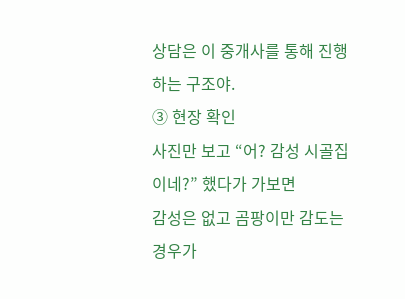상담은 이 중개사를 통해 진행하는 구조야.
③ 현장 확인
사진만 보고 “어? 감성 시골집이네?” 했다가 가보면
감성은 없고 곰팡이만 감도는 경우가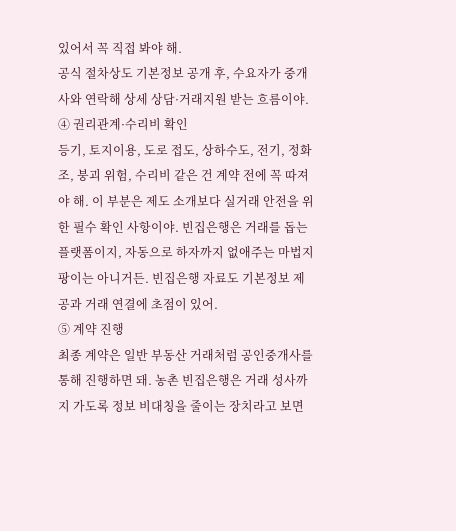있어서 꼭 직접 봐야 해.
공식 절차상도 기본정보 공개 후, 수요자가 중개사와 연락해 상세 상담·거래지원 받는 흐름이야.
④ 권리관계·수리비 확인
등기, 토지이용, 도로 접도, 상하수도, 전기, 정화조, 붕괴 위험, 수리비 같은 건 계약 전에 꼭 따져야 해. 이 부분은 제도 소개보다 실거래 안전을 위한 필수 확인 사항이야. 빈집은행은 거래를 돕는 플랫폼이지, 자동으로 하자까지 없애주는 마법지팡이는 아니거든. 빈집은행 자료도 기본정보 제공과 거래 연결에 초점이 있어.
⑤ 계약 진행
최종 계약은 일반 부동산 거래처럼 공인중개사를 통해 진행하면 돼. 농촌 빈집은행은 거래 성사까지 가도록 정보 비대칭을 줄이는 장치라고 보면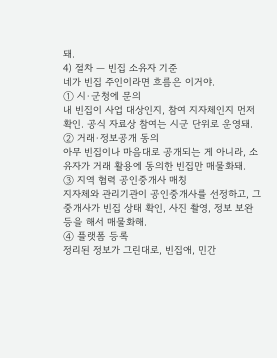돼.
4) 절차 — 빈집 소유자 기준
네가 빈집 주인이라면 흐름은 이거야.
① 시·군청에 문의
내 빈집이 사업 대상인지, 참여 지자체인지 먼저 확인. 공식 자료상 참여는 시군 단위로 운영돼.
② 거래·정보공개 동의
아무 빈집이나 마음대로 공개되는 게 아니라, 소유자가 거래 활용에 동의한 빈집만 매물화돼.
③ 지역 협력 공인중개사 매칭
지자체와 관리기관이 공인중개사를 선정하고, 그 중개사가 빈집 상태 확인, 사진 촬영, 정보 보완 등을 해서 매물화해.
④ 플랫폼 등록
정리된 정보가 그린대로, 빈집애, 민간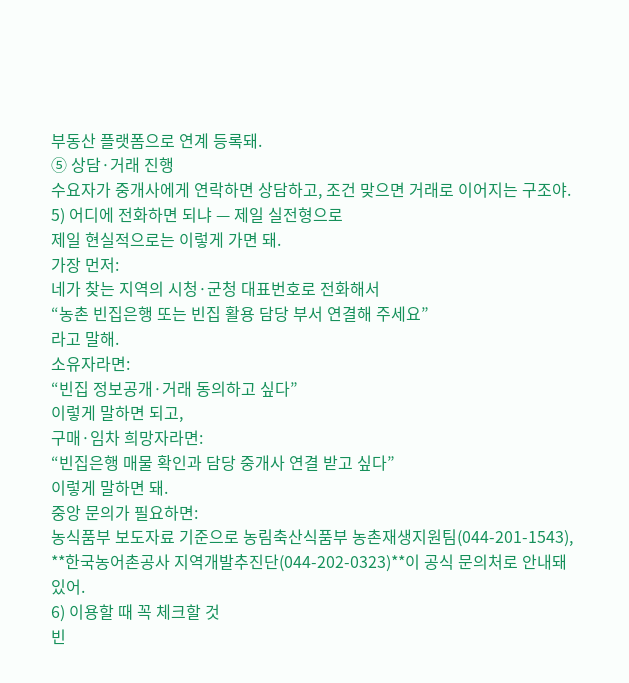부동산 플랫폼으로 연계 등록돼.
⑤ 상담·거래 진행
수요자가 중개사에게 연락하면 상담하고, 조건 맞으면 거래로 이어지는 구조야.
5) 어디에 전화하면 되냐 — 제일 실전형으로
제일 현실적으로는 이렇게 가면 돼.
가장 먼저:
네가 찾는 지역의 시청·군청 대표번호로 전화해서
“농촌 빈집은행 또는 빈집 활용 담당 부서 연결해 주세요”
라고 말해.
소유자라면:
“빈집 정보공개·거래 동의하고 싶다”
이렇게 말하면 되고,
구매·임차 희망자라면:
“빈집은행 매물 확인과 담당 중개사 연결 받고 싶다”
이렇게 말하면 돼.
중앙 문의가 필요하면:
농식품부 보도자료 기준으로 농림축산식품부 농촌재생지원팀(044-201-1543), **한국농어촌공사 지역개발추진단(044-202-0323)**이 공식 문의처로 안내돼 있어.
6) 이용할 때 꼭 체크할 것
빈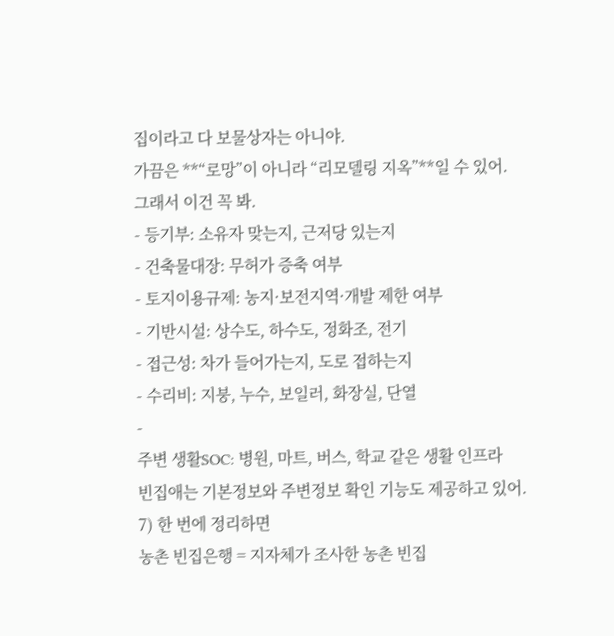집이라고 다 보물상자는 아니야.
가끔은 **“로망”이 아니라 “리모델링 지옥”**일 수 있어.
그래서 이건 꼭 봐.
- 등기부: 소유자 맞는지, 근저당 있는지
- 건축물대장: 무허가 증축 여부
- 토지이용규제: 농지·보전지역·개발 제한 여부
- 기반시설: 상수도, 하수도, 정화조, 전기
- 접근성: 차가 들어가는지, 도로 접하는지
- 수리비: 지붕, 누수, 보일러, 화장실, 단열
-
주변 생활SOC: 병원, 마트, 버스, 학교 같은 생활 인프라
빈집애는 기본정보와 주변정보 확인 기능도 제공하고 있어.
7) 한 번에 정리하면
농촌 빈집은행 = 지자체가 조사한 농촌 빈집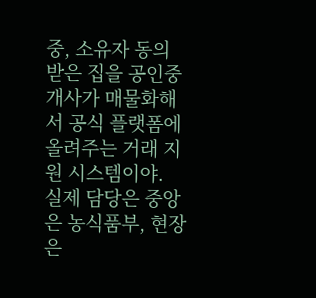중, 소유자 동의 받은 집을 공인중개사가 매물화해서 공식 플랫폼에 올려주는 거래 지원 시스템이야.
실제 담당은 중앙은 농식품부, 현장은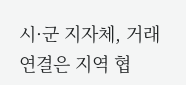시·군 지자체, 거래 연결은 지역 협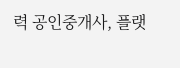력 공인중개사, 플랫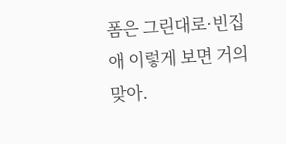폼은 그린대로·빈집애 이렇게 보면 거의 맞아.